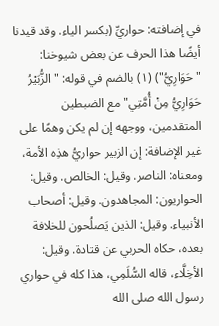في إضافته: حواريِّ (بكسر الياء. وقد قيدنا أيضًا هذا الحرف عن بعض شيوخنا: "حَوَارِيُّ") (١) بالضم في قوله: "الزُّبَيْرُ حَوَارِيُّ مِنْ أُمَّتِي" مع الضبطين المتقدمين، ووجهه إن لم يكن وهمًا على غير الإضافة: إن الزبير حواريُّ هذِه الأمة، ومعناه: الناصر. وقيل: الخالص. وقيل: الحواريون: المجاهدون. وقيل: أصحاب الأنبياء. وقيل: الذين يَصلُحون للخلافة بعده، حكاه الحربي عن قتادة. وقيل: الأخِلَّاء، قاله السُّلَمِي، هذا كله في حواري رسول الله صلى الله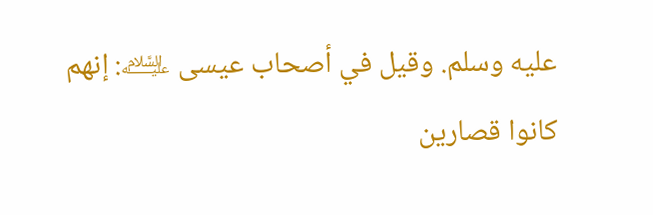عليه وسلم. وقيل في أصحاب عيسى ﵇: إنهم كانوا قصارين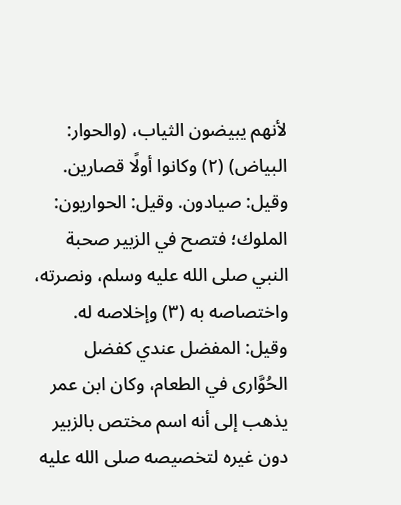لأنهم يبيضون الثياب، (والحوار: البياض) (٢) وكانوا أولًا قصارين. وقيل: صيادون. وقيل: الحواريون: الملوك؛ فتصح في الزبير صحبة النبي صلى الله عليه وسلم، ونصرته، واختصاصه به (٣) وإخلاصه له. وقيل: المفضل عندي كفضل الحُوَّارى في الطعام، وكان ابن عمر يذهب إلى أنه اسم مختص بالزبير دون غيره لتخصيصه صلى الله عليه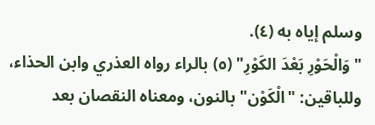وسلم إياه به (٤).
"وَالْحَوْرِ بَعْدَ الكَوْرِ" (٥) بالراء رواه العذري وابن الحذاء، وللباقين: "الْكَوْن" بالنون، ومعناه النقصان بعد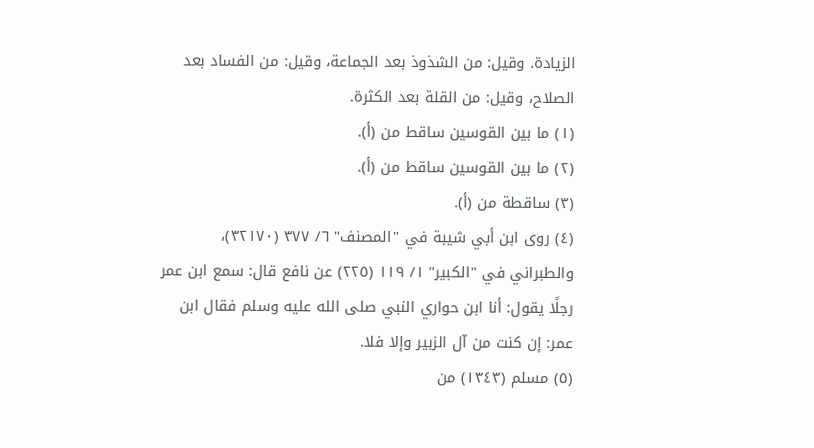الزيادة. وقيل: من الشذوذ بعد الجماعة، وقيل: من الفساد بعد الصلاح، وقيل: من القلة بعد الكثرة.
(١) ما بين القوسين ساقط من (أ).
(٢) ما بين القوسين ساقط من (أ).
(٣) ساقطة من (أ).
(٤) روى ابن أبي شيبة في "المصنف" ٦/ ٣٧٧ (٣٢١٧٠)، والطبراني في "الكبير" ١/ ١١٩ (٢٢٥) عن نافع قال: سمع ابن عمر رجلًا يقول: أنا ابن حواري النبي صلى الله عليه وسلم فقال ابن عمر: إن كنت من آل الزبير وإلا فلا.
(٥) مسلم (١٣٤٣) من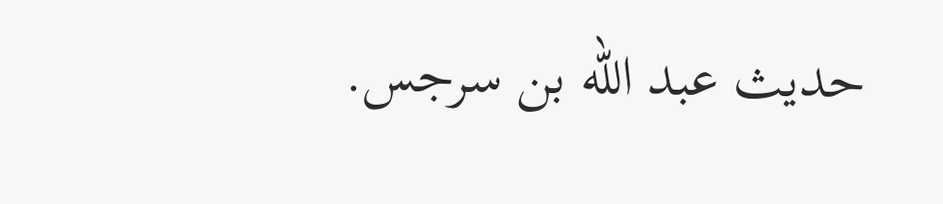حديث عبد الله بن سرجس.